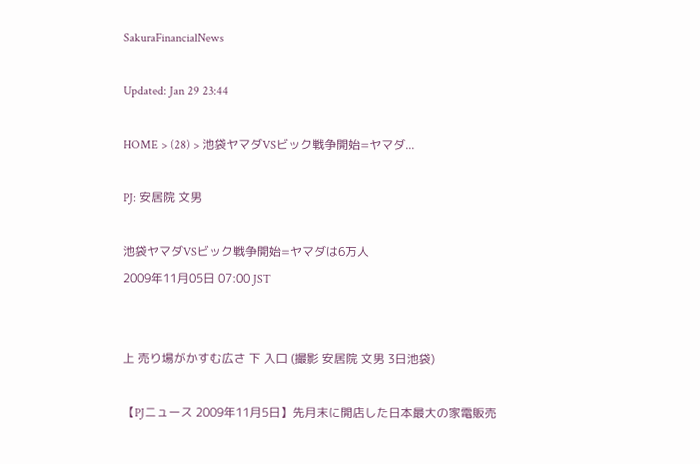SakuraFinancialNews

Updated: Jan 29 23:44

HOME > (28) > 池袋ヤマダVSビック戦争開始=ヤマダ...

PJ: 安居院 文男

池袋ヤマダVSビック戦争開始=ヤマダは6万人
2009年11月05日 07:00 JST


上 売り場がかすむ広さ 下 入口 (撮影 安居院 文男 3日池袋)

【PJニュース 2009年11月5日】先月末に開店した日本最大の家電販売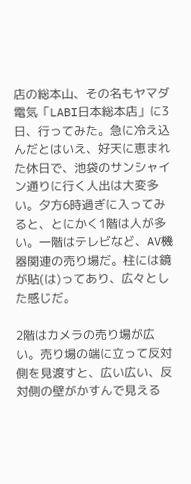店の総本山、その名もヤマダ電気「LABI日本総本店」に3日、行ってみた。急に冷え込んだとはいえ、好天に恵まれた休日で、池袋のサンシャイン通りに行く人出は大変多い。夕方6時過ぎに入ってみると、とにかく1階は人が多い。一階はテレビなど、AV機器関連の売り場だ。柱には鏡が貼(は)ってあり、広々とした感じだ。

2階はカメラの売り場が広い。売り場の端に立って反対側を見渡すと、広い広い、反対側の壁がかすんで見える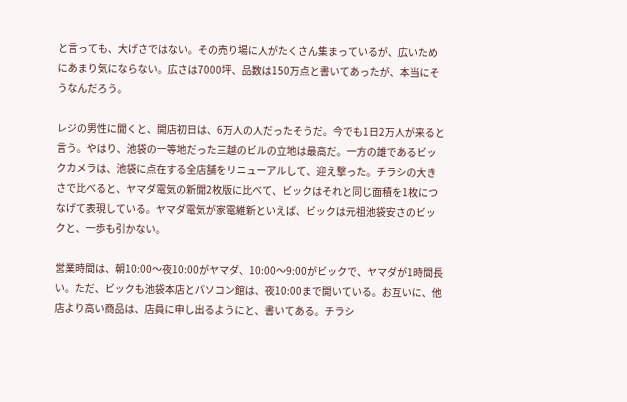と言っても、大げさではない。その売り場に人がたくさん集まっているが、広いためにあまり気にならない。広さは7000坪、品数は150万点と書いてあったが、本当にそうなんだろう。

レジの男性に聞くと、開店初日は、6万人の人だったそうだ。今でも1日2万人が来ると言う。やはり、池袋の一等地だった三越のビルの立地は最高だ。一方の雄であるビックカメラは、池袋に点在する全店舗をリニューアルして、迎え撃った。チラシの大きさで比べると、ヤマダ電気の新聞2枚版に比べて、ビックはそれと同じ面積を1枚につなげて表現している。ヤマダ電気が家電維新といえば、ビックは元祖池袋安さのビックと、一歩も引かない。

営業時間は、朝10:00〜夜10:00がヤマダ、10:00〜9:00がビックで、ヤマダが1時間長い。ただ、ビックも池袋本店とパソコン館は、夜10:00まで開いている。お互いに、他店より高い商品は、店員に申し出るようにと、書いてある。チラシ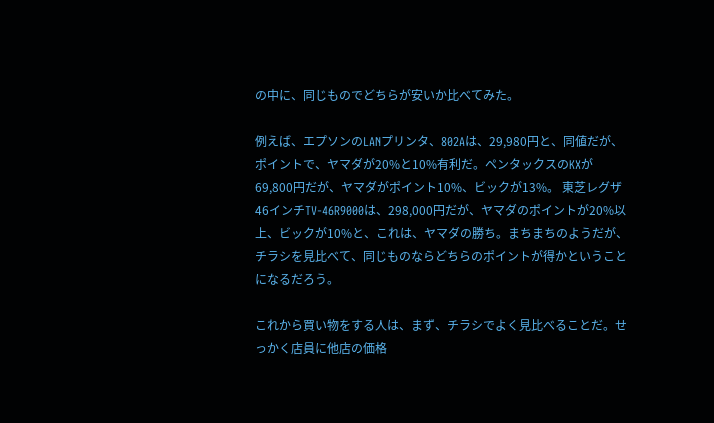の中に、同じものでどちらが安いか比べてみた。

例えば、エプソンのLANプリンタ、802Aは、29,980円と、同値だが、ポイントで、ヤマダが20%と10%有利だ。ペンタックスのKXが69,800円だが、ヤマダがポイント10%、ビックが13%。 東芝レグザ46インチTV-46R9000は、298,000円だが、ヤマダのポイントが20%以上、ビックが10%と、これは、ヤマダの勝ち。まちまちのようだが、チラシを見比べて、同じものならどちらのポイントが得かということになるだろう。

これから買い物をする人は、まず、チラシでよく見比べることだ。せっかく店員に他店の価格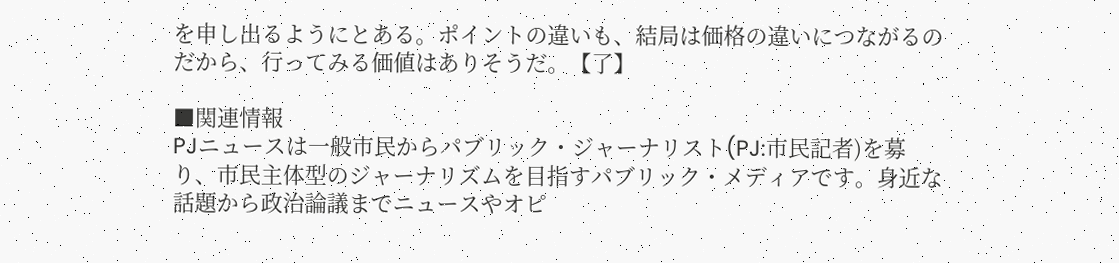を申し出るようにとある。ポイントの違いも、結局は価格の違いにつながるのだから、行ってみる価値はありそうだ。【了】

■関連情報
PJニュースは一般市民からパブリック・ジャーナリスト(PJ:市民記者)を募り、市民主体型のジャーナリズムを目指すパブリック・メディアです。身近な話題から政治論議までニュースやオピ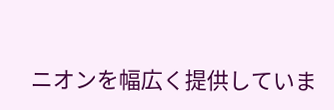ニオンを幅広く提供していま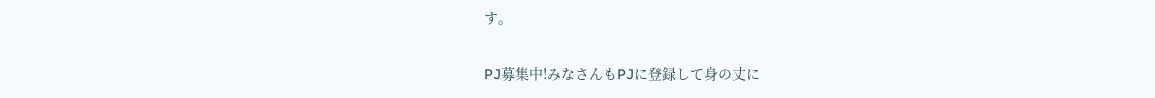す。

PJ募集中!みなさんもPJに登録して身の丈に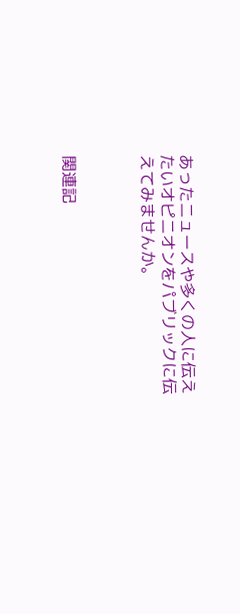あったニュースや多くの人に伝えたいオピニオンをパブリックに伝えてみませんか。



関連記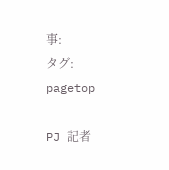事:
タグ:
pagetop

PJ 記者